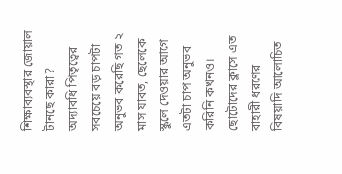শিক্ষাব্যবস্থার জোয়াল টানছে কারা?
অদ্যাবধি পিতৃত্বের সবচেয়ে বড় চাপটা অনুভব করেছি গত ২ মাস যাবত, ছেলেকে স্কুলে দেওয়ার আগে এতটা চাপ অনুভব করিনি কখনও। ছোটোদের ক্লাসে এত বাহারী ধরণের বিষয়াদি আলোচিত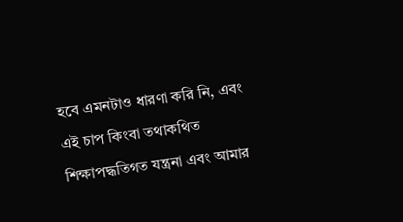হবে এমনটাও ধারণা করি নি, এবং এই চাপ কিংবা তথাকথিত শিক্ষাপদ্ধতিগত যন্ত্রনা এবং আমার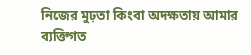নিজের মুঢ়তা কিংবা অদক্ষতায় আমার ব্যক্তিগত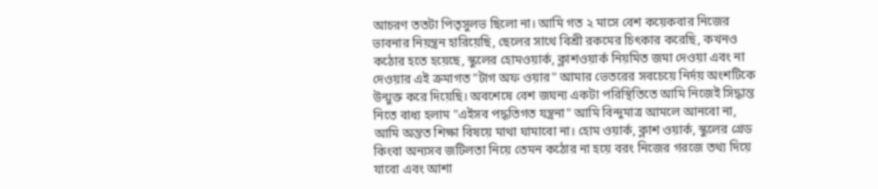আচরণ ততটা পিতৃসুলভ ছিলো না। আমি গত ২ মাসে বেশ কয়েকবার নিজের ভাবনার নিয়ন্ত্রন হারিয়েছি, ছেলের সাথে বিশ্রী রকমের চিৎকার করেছি, কখনও কঠোর হতে হয়েছে, স্কুলের হোমওয়ার্ক, ক্লাশওয়ার্ক নিয়মিত জমা দেওয়া এবং না দেওয়ার এই ক্রমাগত "টাগ অফ ওয়ার" আমার ভেতরের সবচেয়ে নির্দয় অংশটিকে উন্মুক্ত করে দিয়েছি। অবশেষে বেশ জঘন্য একটা পরিস্থিতিতে আমি নিজেই সিদ্ধান্ত নিতে বাধ্য হলাম "এইসব পদ্ধতিগত যন্ত্রনা" আমি বিন্দুমাত্র আমলে আনবো না, আমি অন্তত শিক্ষা বিষয়ে মাথা ঘামাবো না। হোম ওয়ার্ক, ক্লাশ ওয়ার্ক, স্কুলের গ্রেড কিংবা অন্যসব জটিলতা নিয়ে তেমন কঠোর না হয়ে বরং নিজের গরজে তথ্য দিয়ে যাবো এবং আশা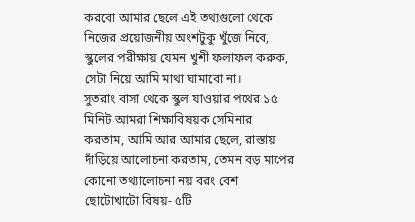করবো আমার ছেলে এই তথ্যগুলো থেকে নিজের প্রয়োজনীয় অংশটুকু খুঁজে নিবে, স্কুলের পরীক্ষায় যেমন খুশী ফলাফল করুক, সেটা নিয়ে আমি মাথা ঘামাবো না।
সুতরাং বাসা থেকে স্কুল যাওয়ার পথের ১৫ মিনিট আমরা শিক্ষাবিষয়ক সেমিনার করতাম, আমি আর আমার ছেলে, রাস্তায় দাঁড়িয়ে আলোচনা করতাম, তেমন বড় মাপের কোনো তথ্যালোচনা নয় বরং বেশ ছোটোখাটো বিষয়- ৫টি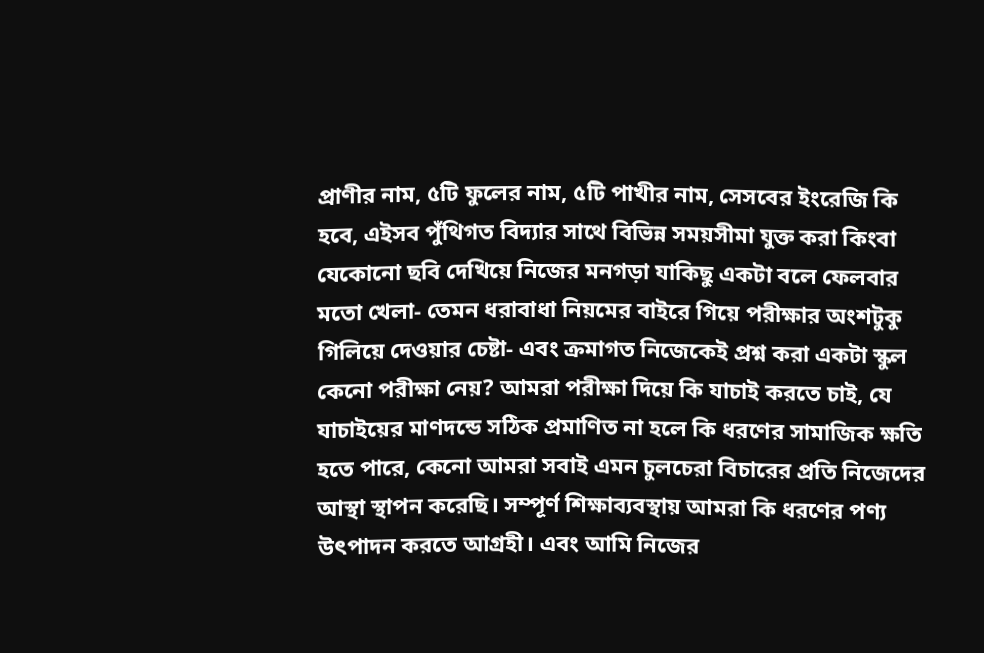প্রাণীর নাম, ৫টি ফুলের নাম, ৫টি পাখীর নাম, সেসবের ইংরেজি কি হবে, এইসব পুঁথিগত বিদ্যার সাথে বিভিন্ন সময়সীমা যুক্ত করা কিংবা যেকোনো ছবি দেখিয়ে নিজের মনগড়া যাকিছু একটা বলে ফেলবার মতো খেলা- তেমন ধরাবাধা নিয়মের বাইরে গিয়ে পরীক্ষার অংশটুকু গিলিয়ে দেওয়ার চেষ্টা- এবং ক্রমাগত নিজেকেই প্রশ্ন করা একটা স্কুল কেনো পরীক্ষা নেয়? আমরা পরীক্ষা দিয়ে কি যাচাই করতে চাই, যে যাচাইয়ের মাণদন্ডে সঠিক প্রমাণিত না হলে কি ধরণের সামাজিক ক্ষতি হতে পারে, কেনো আমরা সবাই এমন চুলচেরা বিচারের প্রতি নিজেদের আস্থা স্থাপন করেছি। সম্পূর্ণ শিক্ষাব্যবস্থায় আমরা কি ধরণের পণ্য উৎপাদন করতে আগ্রহী। এবং আমি নিজের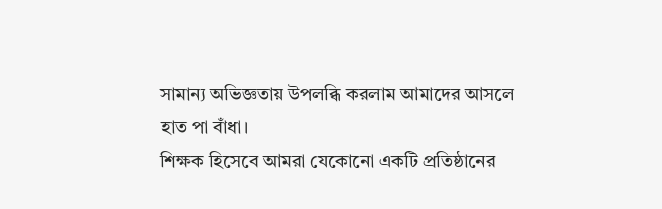সামান্য অভিজ্ঞতায় উপলব্ধি করলাম আমাদের আসলে হাত পা বাঁধা।
শিক্ষক হিসেবে আমরা যেকোনো একটি প্রতিষ্ঠানের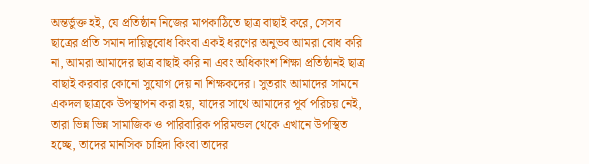অন্তর্ভুক্ত হই, যে প্রতিষ্ঠান নিজের মাপকাঠিতে ছাত্র বাছাই করে, সেসব ছাত্রের প্রতি সমান দায়িত্ববোধ কিংবা একই ধরণের অনুভব আমরা বোধ করি না, আমরা আমাদের ছাত্র বাছাই করি না এবং অধিকাংশ শিক্ষা প্রতিষ্ঠানই ছাত্র বাছাই করবার কোনো সুযোগ দেয় না শিক্ষকদের। সুতরাং আমাদের সামনে একদল ছাত্রকে উপস্থাপন করা হয়, যাদের সাথে আমাদের পূর্ব পরিচয় নেই, তারা ভিন্ন ভিন্ন সামাজিক ও পারিবারিক পরিমন্ডল থেকে এখানে উপস্থিত হচ্ছে, তাদের মানসিক চাহিদা কিংবা তাদের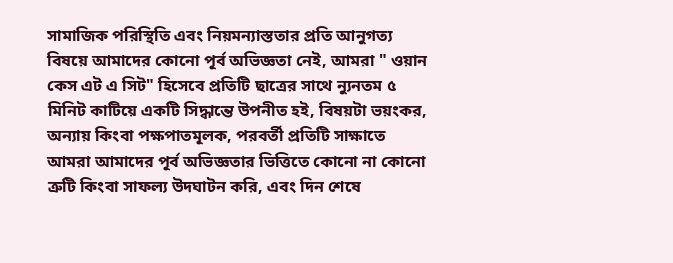সামাজিক পরিস্থিতি এবং নিয়মন্যাস্ততার প্রতি আনুগত্য বিষয়ে আমাদের কোনো পূর্ব অভিজ্ঞতা নেই, আমরা " ওয়ান কেস এট এ সিট" হিসেবে প্রতিটি ছাত্রের সাথে ন্যুনতম ৫ মিনিট কাটিয়ে একটি সিদ্ধান্তে উপনীত হই, বিষয়টা ভয়ংকর, অন্যায় কিংবা পক্ষপাতমূলক, পরবর্তী প্রতিটি সাক্ষাতে আমরা আমাদের পূর্ব অভিজ্ঞতার ভিত্তিতে কোনো না কোনো ত্রুটি কিংবা সাফল্য উদঘাটন করি, এবং দিন শেষে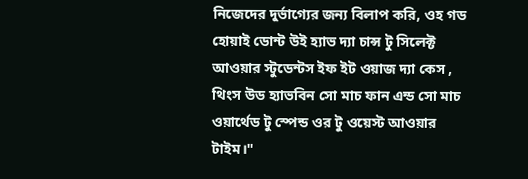নিজেদের দুর্ভাগ্যের জন্য বিলাপ করি, ওহ গড হোয়াই ডোন্ট উই হ্যাভ দ্যা চান্স টু সিলেক্ট আওয়ার স্টুডেন্টস ইফ ইট ওয়াজ দ্যা কেস , থিংস উড হ্যাভবিন সো মাচ ফান এন্ড সো মাচ ওয়ার্থেড টু স্পেন্ড ওর টু ওয়েস্ট আওয়ার টাইম।"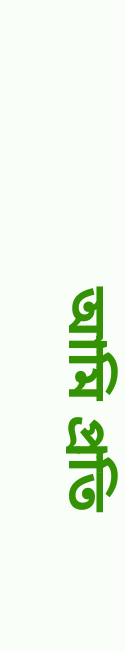আমি প্রতি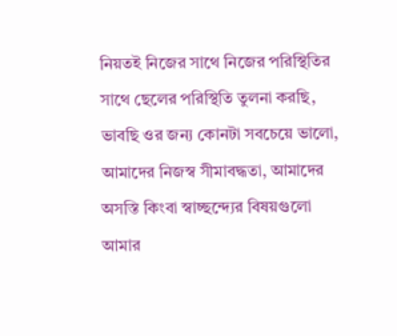নিয়তই নিজের সাথে নিজের পরিস্থিতির সাথে ছেলের পরিস্থিতি তুলনা করছি, ভাবছি ওর জন্য কোনটা সবচেয়ে ভালো, আমাদের নিজস্ব সীমাবদ্ধতা, আমাদের অসস্তি কিংবা স্বাচ্ছন্দ্যের বিষয়গুলো আমার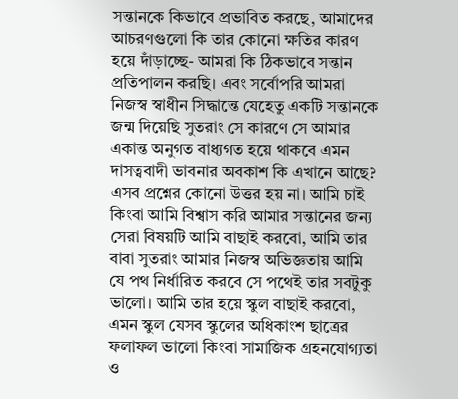সন্তানকে কিভাবে প্রভাবিত করছে, আমাদের আচরণগুলো কি তার কোনো ক্ষতির কারণ হয়ে দাঁড়াচ্ছে- আমরা কি ঠিকভাবে সন্তান প্রতিপালন করছি। এবং সর্বোপরি আমরা নিজস্ব স্বাধীন সিদ্ধান্তে যেহেতু একটি সন্তানকে জন্ম দিয়েছি সুতরাং সে কারণে সে আমার একান্ত অনুগত বাধ্যগত হয়ে থাকবে এমন দাসত্ববাদী ভাবনার অবকাশ কি এখানে আছে? এসব প্রশ্নের কোনো উত্তর হয় না। আমি চাই কিংবা আমি বিশ্বাস করি আমার সন্তানের জন্য সেরা বিষয়টি আমি বাছাই করবো, আমি তার বাবা সুতরাং আমার নিজস্ব অভিজ্ঞতায় আমি যে পথ নির্ধারিত করবে সে পথেই তার সবটুকু ভালো। আমি তার হয়ে স্কুল বাছাই করবো, এমন স্কুল যেসব স্কুলের অধিকাংশ ছাত্রের ফলাফল ভালো কিংবা সামাজিক গ্রহনযোগ্যতা ও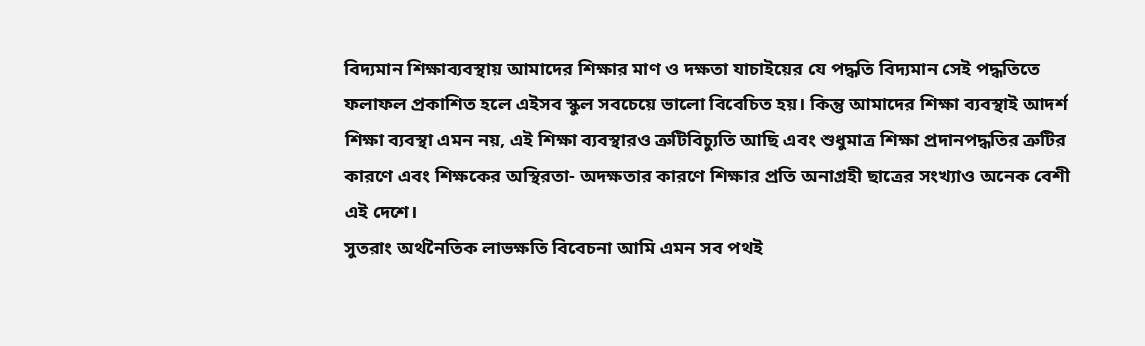বিদ্যমান শিক্ষাব্যবস্থায় আমাদের শিক্ষার মাণ ও দক্ষতা যাচাইয়ের যে পদ্ধতি বিদ্যমান সেই পদ্ধতিতে ফলাফল প্রকাশিত হলে এইসব স্কুল সবচেয়ে ভালো বিবেচিত হয়। কিন্তু আমাদের শিক্ষা ব্যবস্থাই আদর্শ শিক্ষা ব্যবস্থা এমন নয়, এই শিক্ষা ব্যবস্থারও ত্রুটিবিচ্যুতি আছি এবং শুধুমাত্র শিক্ষা প্রদানপদ্ধতির ত্রুটির কারণে এবং শিক্ষকের অস্থিরতা- অদক্ষতার কারণে শিক্ষার প্রতি অনাগ্রহী ছাত্রের সংখ্যাও অনেক বেশী এই দেশে।
সুতরাং অর্থনৈতিক লাভক্ষতি বিবেচনা আমি এমন সব পথই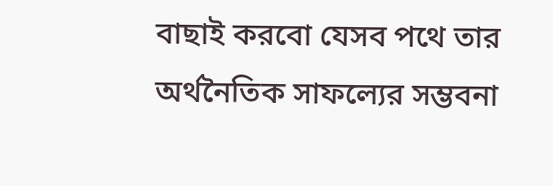বাছাই করবো যেসব পথে তার অর্থনৈতিক সাফল্যের সম্ভবনা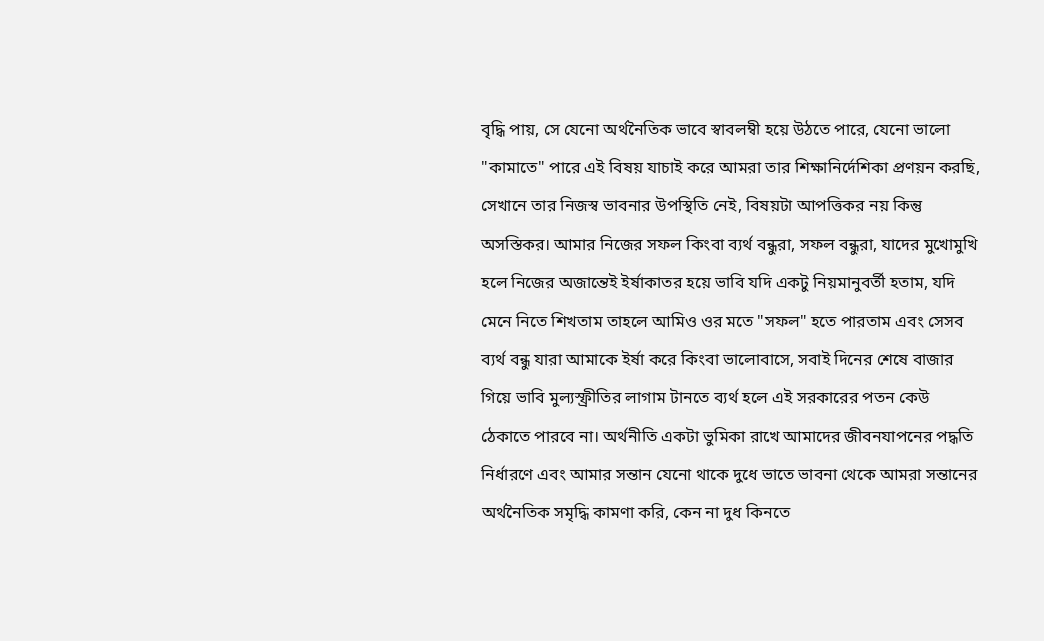বৃদ্ধি পায়, সে যেনো অর্থনৈতিক ভাবে স্বাবলম্বী হয়ে উঠতে পারে, যেনো ভালো "কামাতে" পারে এই বিষয় যাচাই করে আমরা তার শিক্ষানির্দেশিকা প্রণয়ন করছি, সেখানে তার নিজস্ব ভাবনার উপস্থিতি নেই, বিষয়টা আপত্তিকর নয় কিন্তু অসস্তিকর। আমার নিজের সফল কিংবা ব্যর্থ বন্ধুরা, সফল বন্ধুরা, যাদের মুখোমুখি হলে নিজের অজান্তেই ইর্ষাকাতর হয়ে ভাবি যদি একটু নিয়মানুবর্তী হতাম, যদি মেনে নিতে শিখতাম তাহলে আমিও ওর মতে "সফল" হতে পারতাম এবং সেসব ব্যর্থ বন্ধু যারা আমাকে ইর্ষা করে কিংবা ভালোবাসে, সবাই দিনের শেষে বাজার গিয়ে ভাবি মুল্যস্ফ্রীতির লাগাম টানতে ব্যর্থ হলে এই সরকারের পতন কেউ ঠেকাতে পারবে না। অর্থনীতি একটা ভুমিকা রাখে আমাদের জীবনযাপনের পদ্ধতি নির্ধারণে এবং আমার সন্তান যেনো থাকে দুধে ভাতে ভাবনা থেকে আমরা সন্তানের অর্থনৈতিক সমৃদ্ধি কামণা করি, কেন না দুধ কিনতে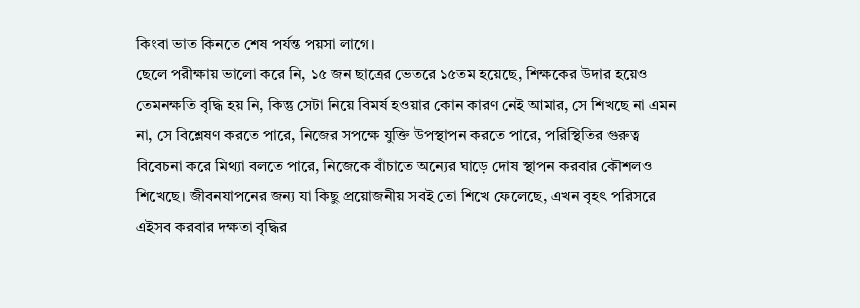কিংবা ভাত কিনতে শেষ পর্যন্ত পয়সা লাগে।
ছেলে পরীক্ষায় ভালো করে নি, ১৫ জন ছাত্রের ভেতরে ১৫তম হয়েছে, শিক্ষকের উদার হয়েও তেমনক্ষতি বৃদ্ধি হয় নি, কিন্তু সেটা নিয়ে বিমর্ষ হওয়ার কোন কারণ নেই আমার, সে শিখছে না এমন না, সে বিশ্লেষণ করতে পারে, নিজের সপক্ষে যুক্তি উপস্থাপন করতে পারে, পরিস্থিতির গুরুত্ব বিবেচনা করে মিথ্যা বলতে পারে, নিজেকে বাঁচাতে অন্যের ঘাড়ে দোষ স্থাপন করবার কৌশলও শিখেছে। জীবনযাপনের জন্য যা কিছু প্রয়োজনীয় সবই তো শিখে ফেলেছে, এখন বৃহৎ পরিসরে এইসব করবার দক্ষতা বৃদ্ধির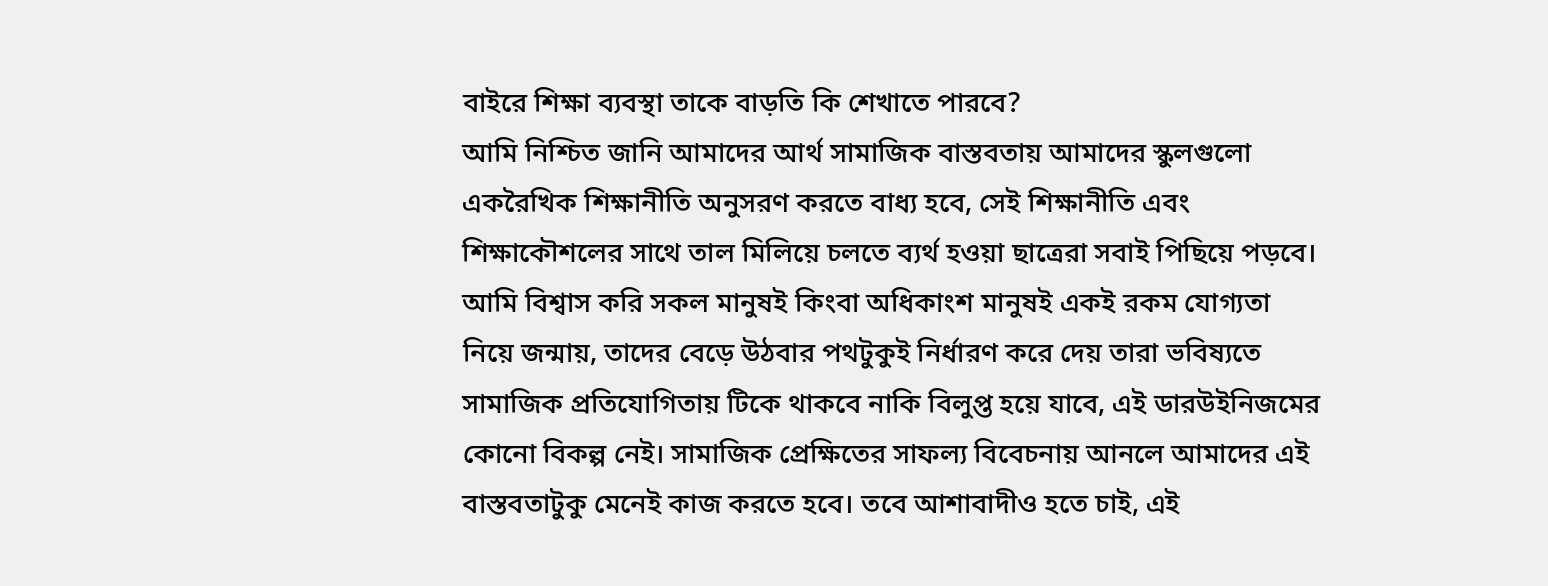বাইরে শিক্ষা ব্যবস্থা তাকে বাড়তি কি শেখাতে পারবে?
আমি নিশ্চিত জানি আমাদের আর্থ সামাজিক বাস্তবতায় আমাদের স্কুলগুলো একরৈখিক শিক্ষানীতি অনুসরণ করতে বাধ্য হবে, সেই শিক্ষানীতি এবং শিক্ষাকৌশলের সাথে তাল মিলিয়ে চলতে ব্যর্থ হওয়া ছাত্রেরা সবাই পিছিয়ে পড়বে। আমি বিশ্বাস করি সকল মানুষই কিংবা অধিকাংশ মানুষই একই রকম যোগ্যতা নিয়ে জন্মায়, তাদের বেড়ে উঠবার পথটুকুই নির্ধারণ করে দেয় তারা ভবিষ্যতে সামাজিক প্রতিযোগিতায় টিকে থাকবে নাকি বিলুপ্ত হয়ে যাবে, এই ডারউইনিজমের কোনো বিকল্প নেই। সামাজিক প্রেক্ষিতের সাফল্য বিবেচনায় আনলে আমাদের এই বাস্তবতাটুকু মেনেই কাজ করতে হবে। তবে আশাবাদীও হতে চাই, এই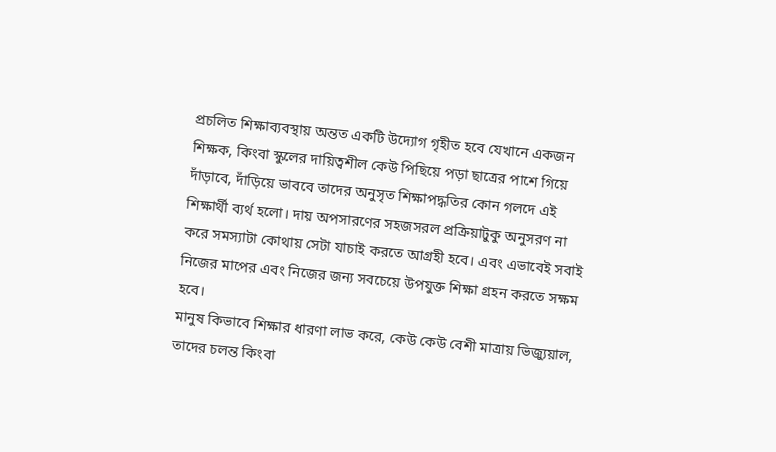প্রচলিত শিক্ষাব্যবস্থায় অন্তত একটি উদ্যোগ গৃহীত হবে যেখানে একজন শিক্ষক, কিংবা স্কুলের দায়িত্বশীল কেউ পিছিয়ে পড়া ছাত্রের পাশে গিয়ে দাঁড়াবে, দাঁড়িয়ে ভাববে তাদের অনুসৃত শিক্ষাপদ্ধতির কোন গলদে এই শিক্ষার্থী ব্যর্থ হলো। দায় অপসারণের সহজসরল প্রক্রিয়াটুকু অনুসরণ না করে সমস্যাটা কোথায় সেটা যাচাই করতে আগ্রহী হবে। এবং এভাবেই সবাই নিজের মাপের এবং নিজের জন্য সবচেয়ে উপযুক্ত শিক্ষা গ্রহন করতে সক্ষম হবে।
মানুষ কিভাবে শিক্ষার ধারণা লাভ করে, কেউ কেউ বেশী মাত্রায় ভিজ্যুয়াল, তাদের চলন্ত কিংবা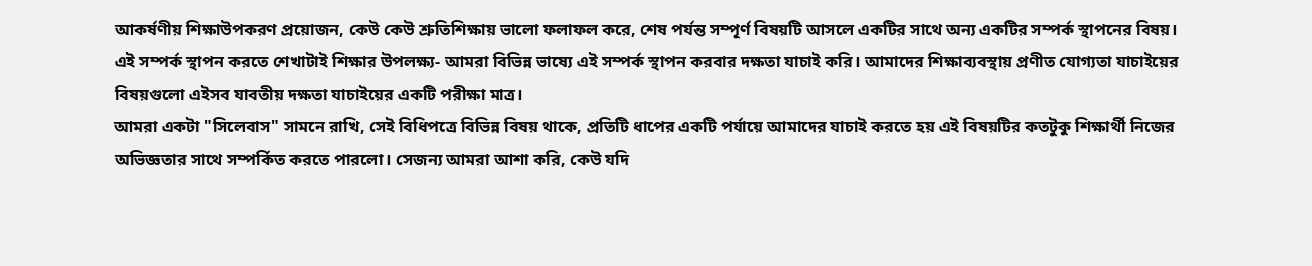আকর্ষণীয় শিক্ষাউপকরণ প্রয়োজন, কেউ কেউ শ্রুতিশিক্ষায় ভালো ফলাফল করে, শেষ পর্যন্ত সম্পূর্ণ বিষয়টি আসলে একটির সাথে অন্য একটির সম্পর্ক স্থাপনের বিষয়। এই সম্পর্ক স্থাপন করতে শেখাটাই শিক্ষার উপলক্ষ্য- আমরা বিভিন্ন ভাষ্যে এই সম্পর্ক স্থাপন করবার দক্ষতা যাচাই করি। আমাদের শিক্ষাব্যবস্থায় প্রণীত যোগ্যতা যাচাইয়ের বিষয়গুলো এইসব যাবতীয় দক্ষতা যাচাইয়ের একটি পরীক্ষা মাত্র।
আমরা একটা "সিলেবাস" সামনে রাখি, সেই বিধিপত্রে বিভিন্ন বিষয় থাকে, প্রতিটি ধাপের একটি পর্যায়ে আমাদের যাচাই করতে হয় এই বিষয়টির কতটুকু শিক্ষার্থী নিজের অভিজ্ঞতার সাথে সম্পর্কিত করতে পারলো। সেজন্য আমরা আশা করি, কেউ যদি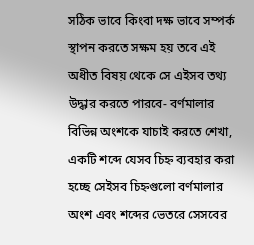সঠিক ভাবে কিংবা দক্ষ ভাবে সম্পর্ক স্থাপন করতে সক্ষম হয় তবে এই অধীত বিষয় থেকে সে এইসব তথ্য উদ্ধার করতে পারবে- বর্ণমালার বিভিন্ন অংশকে যাচাই করতে শেখা, একটি শব্দে যেসব চিহ্ন ব্যবহার করা হচ্ছে সেইসব চিহ্নগুলো বর্ণমালার অংশ এবং শব্দের ভেতরে সেসবের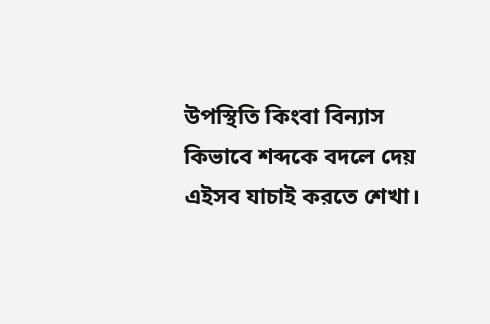উপস্থিতি কিংবা বিন্যাস কিভাবে শব্দকে বদলে দেয় এইসব যাচাই করতে শেখা।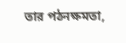তার পঠনক্ষমতা,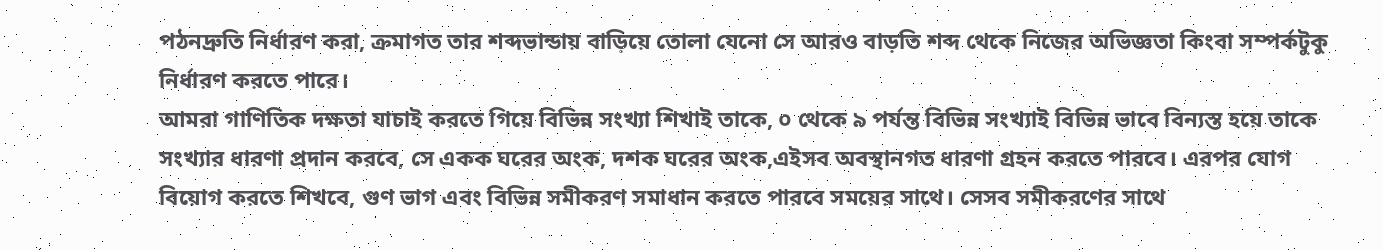পঠনদ্রুতি নির্ধারণ করা, ক্রমাগত তার শব্দভান্ডায় বাড়িয়ে তোলা যেনো সে আরও বাড়তি শব্দ থেকে নিজের অভিজ্ঞতা কিংবা সম্পর্কটুকু নির্ধারণ করতে পারে।
আমরা গাণিতিক দক্ষতা যাচাই করতে গিয়ে বিভিন্ন সংখ্যা শিখাই তাকে, ০ থেকে ৯ পর্যন্ত বিভিন্ন সংখ্যাই বিভিন্ন ভাবে বিন্যস্ত হয়ে তাকে সংখ্যার ধারণা প্রদান করবে, সে একক ঘরের অংক, দশক ঘরের অংক,এইসব অবস্থানগত ধারণা গ্রহন করতে পারবে। এরপর যোগ বিয়োগ করতে শিখবে, গুণ ভাগ এবং বিভিন্ন সমীকরণ সমাধান করতে পারবে সময়ের সাথে। সেসব সমীকরণের সাথে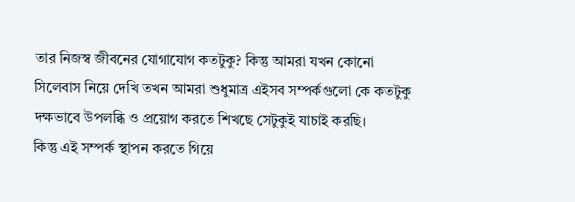তার নিজস্ব জীবনের যোগাযোগ কতটুকু? কিন্তু আমরা যখন কোনো সিলেবাস নিয়ে দেখি তখন আমরা শুধুমাত্র এইসব সম্পর্কগুলো কে কতটুকু দক্ষভাবে উপলব্ধি ও প্রয়োগ করতে শিখছে সেটুকুই যাচাই করছি।
কিন্তু এই সম্পর্ক স্থাপন করতে গিয়ে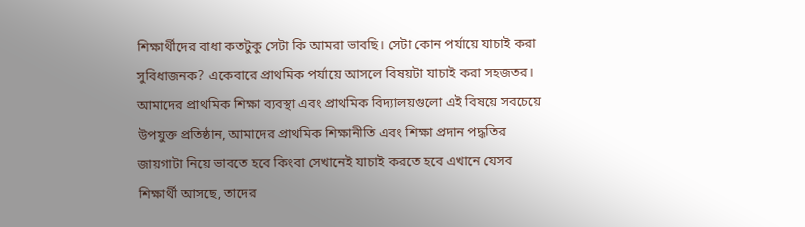শিক্ষার্থীদের বাধা কতটুকু সেটা কি আমরা ভাবছি। সেটা কোন পর্যায়ে যাচাই করা সুবিধাজনক? একেবারে প্রাথমিক পর্যায়ে আসলে বিষয়টা যাচাই করা সহজতর। আমাদের প্রাথমিক শিক্ষা ব্যবস্থা এবং প্রাথমিক বিদ্যালয়গুলো এই বিষয়ে সবচেয়ে উপযুক্ত প্রতিষ্ঠান, আমাদের প্রাথমিক শিক্ষানীতি এবং শিক্ষা প্রদান পদ্ধতির জায়গাটা নিয়ে ভাবতে হবে কিংবা সেখানেই যাচাই করতে হবে এখানে যেসব শিক্ষার্থী আসছে, তাদের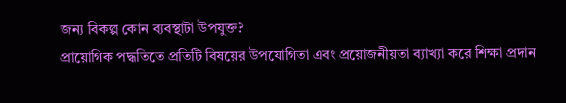জন্য বিকল্প কোন ব্যবস্থাটা উপযুক্ত?
প্রায়োগিক পদ্ধতিতে প্রতিটি বিষয়ের উপযোগিতা এবং প্রয়োজনীয়তা ব্যাখ্যা করে শিক্ষা প্রদান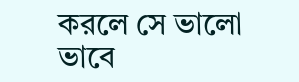করলে সে ভালো ভাবে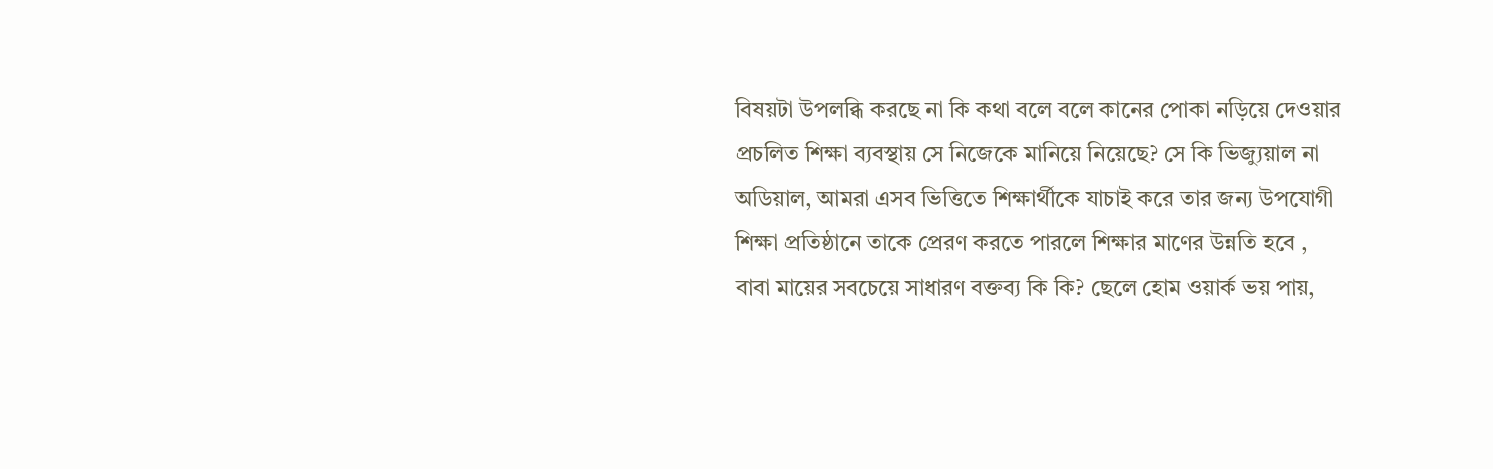বিষয়টা উপলব্ধি করছে না কি কথা বলে বলে কানের পোকা নড়িয়ে দেওয়ার প্রচলিত শিক্ষা ব্যবস্থায় সে নিজেকে মানিয়ে নিয়েছে? সে কি ভিজ্যুয়াল না অডিয়াল, আমরা এসব ভিত্তিতে শিক্ষার্থীকে যাচাই করে তার জন্য উপযোগী শিক্ষা প্রতিষ্ঠানে তাকে প্রেরণ করতে পারলে শিক্ষার মাণের উন্নতি হবে ,
বাবা মায়ের সবচেয়ে সাধারণ বক্তব্য কি কি? ছেলে হোম ওয়ার্ক ভয় পায়,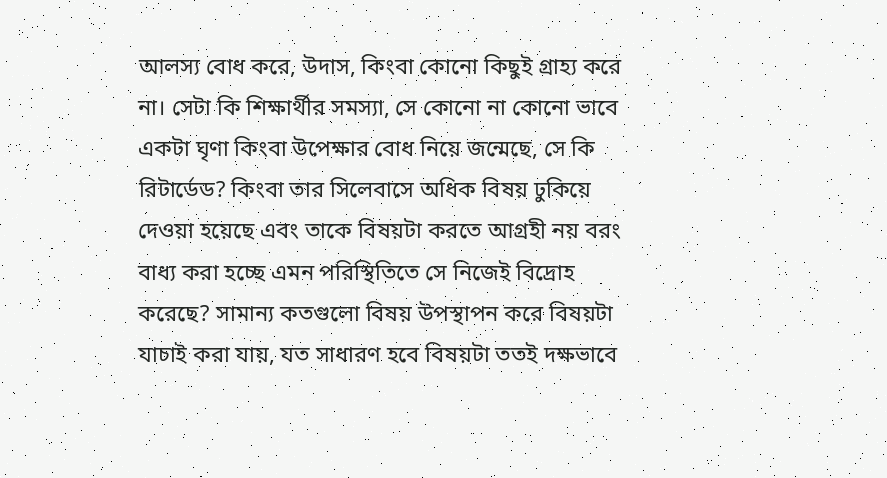আলস্য বোধ করে, উদাস, কিংবা কোনো কিছুই গ্রাহ্য করে না। সেটা কি শিক্ষার্থীর সমস্যা, সে কোনো না কোনো ভাবে একটা ঘৃণা কিংবা উপেক্ষার বোধ নিয়ে জন্মেছে, সে কি রিটার্ডেড? কিংবা তার সিলেবাসে অধিক বিষয় ঢুকিয়ে দেওয়া হয়েছে এবং তাকে বিষয়টা করতে আগ্রহী নয় বরং বাধ্য করা হচ্ছে এমন পরিস্থিতিতে সে নিজেই বিদ্রোহ করেছে? সামান্য কতগুলো বিষয় উপস্থাপন করে বিষয়টা যাচাই করা যায়, যত সাধারণ হবে বিষয়টা ততই দক্ষভাবে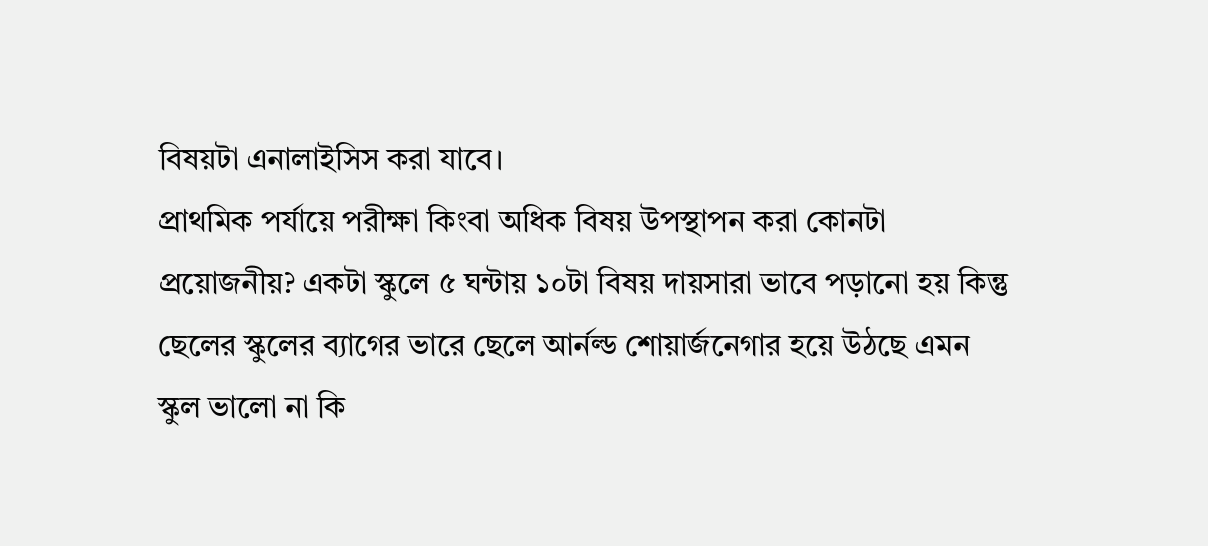বিষয়টা এনালাইসিস করা যাবে।
প্রাথমিক পর্যায়ে পরীক্ষা কিংবা অধিক বিষয় উপস্থাপন করা কোনটা প্রয়োজনীয়? একটা স্কুলে ৫ ঘন্টায় ১০টা বিষয় দায়সারা ভাবে পড়ানো হয় কিন্তু ছেলের স্কুলের ব্যাগের ভারে ছেলে আর্নল্ড শোয়ার্জনেগার হয়ে উঠছে এমন স্কুল ভালো না কি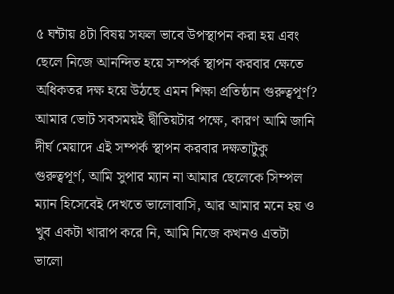৫ ঘন্টায় ৪টা বিষয় সফল ভাবে উপস্থাপন করা হয় এবং ছেলে নিজে আনন্দিত হয়ে সম্পর্ক স্থাপন করবার ক্ষেতে অধিকতর দক্ষ হয়ে উঠছে এমন শিক্ষা প্রতিষ্ঠান গুরুত্বপূর্ণ? আমার ভোট সবসময়ই দ্বীতিয়টার পক্ষে, কারণ আমি জানি দীর্ঘ মেয়াদে এই সম্পর্ক স্থাপন করবার দক্ষতাটুকু গুরুত্বপূর্ণ, আমি সুপার ম্যান না আমার ছেলেকে সিম্পল ম্যান হিসেবেই দেখতে ভালোবাসি, আর আমার মনে হয় ও খুব একটা খারাপ করে নি, আমি নিজে কখনও এতটা ভালো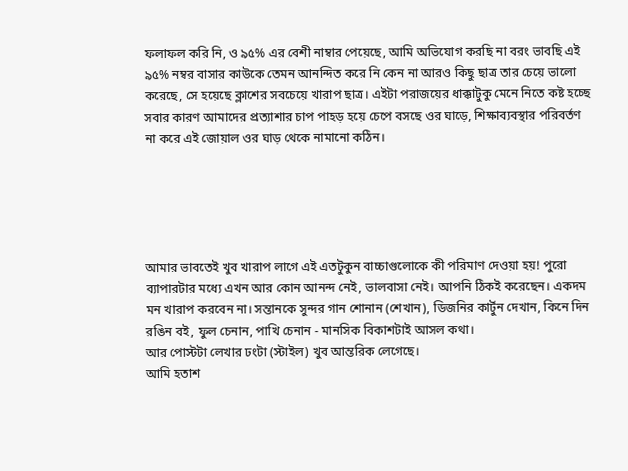ফলাফল করি নি, ও ৯৫% এর বেশী নাম্বার পেয়েছে, আমি অভিযোগ করছি না বরং ভাবছি এই ৯৫% নম্বর বাসার কাউকে তেমন আনন্দিত করে নি কেন না আরও কিছু ছাত্র তার চেয়ে ভালো করেছে, সে হয়েছে ক্লাশের সবচেয়ে খারাপ ছাত্র। এইটা পরাজয়ের ধাক্কাটুকু মেনে নিতে কষ্ট হচ্ছে সবার কারণ আমাদের প্রত্যাশার চাপ পাহড় হয়ে চেপে বসছে ওর ঘাড়ে, শিক্ষাব্যবস্থার পরিবর্তণ না করে এই জোয়াল ওর ঘাড় থেকে নামানো কঠিন।





আমার ভাবতেই খুব খারাপ লাগে এই এতটুকুন বাচ্চাগুলোকে কী পরিমাণ দেওয়া হয়! পুরো ব্যাপারটার মধ্যে এখন আর কোন আনন্দ নেই, ভালবাসা নেই। আপনি ঠিকই করেছেন। একদম মন খারাপ করবেন না। সন্তানকে সুন্দর গান শোনান (শেখান), ডিজনির কার্টুন দেখান, কিনে দিন রঙিন বই, ফুল চেনান, পাখি চেনান - মানসিক বিকাশটাই আসল কথা।
আর পোস্টটা লেখার ঢংটা (স্টাইল) খুব আন্তরিক লেগেছে।
আমি হতাশ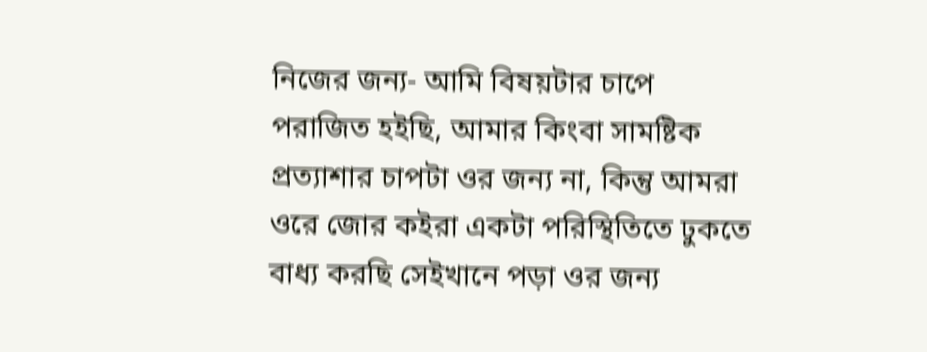নিজের জন্য- আমি বিষয়টার চাপে পরাজিত হইছি, আমার কিংবা সামষ্টিক প্রত্যাশার চাপটা ওর জন্য না, কিন্তু আমরা ওরে জোর কইরা একটা পরিস্থিতিতে ঢুকতে বাধ্য করছি সেইখানে পড়া ওর জন্য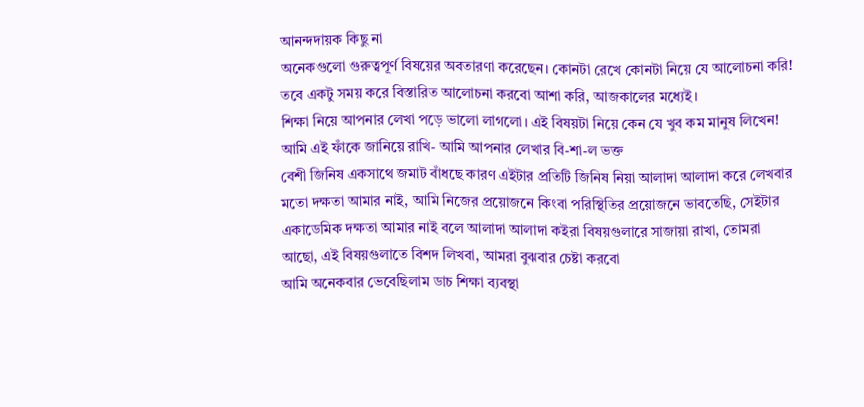আনন্দদায়ক কিছু না
অনেকগুলো গুরুত্বপূর্ণ বিষয়ের অবতারণা করেছেন। কোনটা রেখে কোনটা নিয়ে যে আলোচনা করি! তবে একটু সময় করে বিস্তারিত আলোচনা করবো আশা করি, আজকালের মধ্যেই।
শিক্ষা নিয়ে আপনার লেখা পড়ে ভালো লাগলো। এই বিষয়টা নিয়ে কেন যে খুব কম মানুষ লিখেন!
আমি এই ফাঁকে জানিয়ে রাখি- আমি আপনার লেখার বি-শা-ল ভক্ত
বেশী জিনিষ একসাথে জমাট বাঁধছে কারণ এইটার প্রতিটি জিনিষ নিয়া আলাদা আলাদা করে লেখবার মতো দক্ষতা আমার নাই, আমি নিজের প্রয়োজনে কিংবা পরিস্থিতির প্রয়োজনে ভাবতেছি, সেইটার একাডেমিক দক্ষতা আমার নাই বলে আলাদা আলাদা কইরা বিষয়গুলারে সাজায়া রাখা, তোমরা আছো, এই বিষয়গুলাতে বিশদ লিখবা, আমরা বুঝবার চেষ্টা করবো
আমি অনেকবার ভেবেছিলাম ডাচ শিক্ষা ব্যবস্থা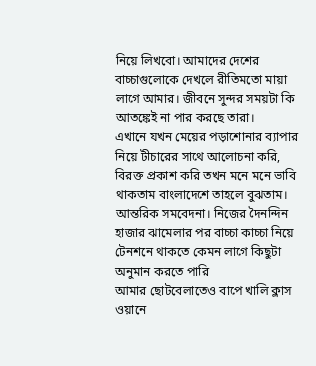নিয়ে লিখবো। আমাদের দেশের বাচ্চাগুলোকে দেখলে রীতিমতো মায়া লাগে আমার। জীবনে সুন্দর সময়টা কি আতঙ্কেই না পার করছে তারা।
এখানে যখন মেয়ের পড়াশোনার ব্যাপার নিয়ে টীচারের সাথে আলোচনা করি, বিরক্ত প্রকাশ করি তখন মনে মনে ভাবি থাকতাম বাংলাদেশে তাহলে বুঝতাম।
আন্তরিক সমবেদনা। নিজের দৈনন্দিন হাজার ঝামেলার পর বাচ্চা কাচ্চা নিয়ে টেনশনে থাকতে কেমন লাগে কিছুটা অনুমান করতে পারি
আমার ছোটবেলাতেও বাপে খালি ক্লাস ওয়ানে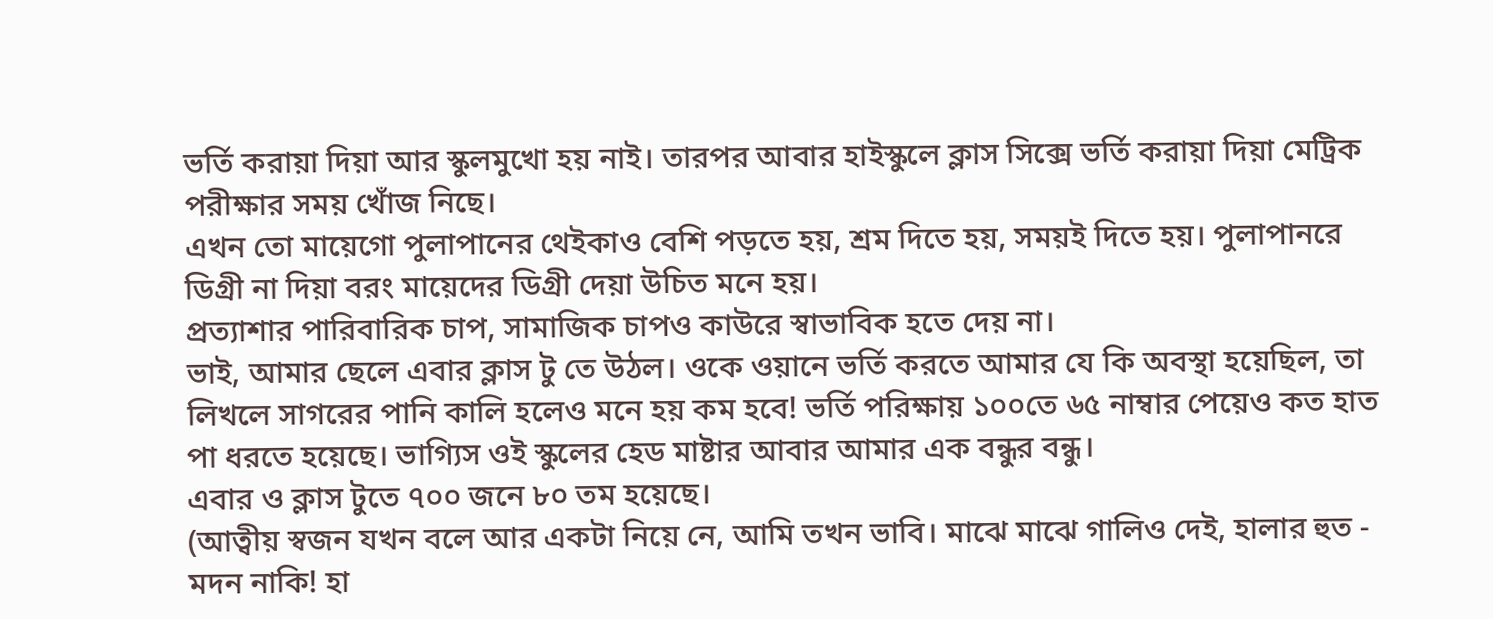ভর্তি করায়া দিয়া আর স্কুলমুখো হয় নাই। তারপর আবার হাইস্কুলে ক্লাস সিক্সে ভর্তি করায়া দিয়া মেট্রিক পরীক্ষার সময় খোঁজ নিছে।
এখন তো মায়েগো পুলাপানের থেইকাও বেশি পড়তে হয়, শ্রম দিতে হয়, সময়ই দিতে হয়। পুলাপানরে ডিগ্রী না দিয়া বরং মায়েদের ডিগ্রী দেয়া উচিত মনে হয়।
প্রত্যাশার পারিবারিক চাপ, সামাজিক চাপও কাউরে স্বাভাবিক হতে দেয় না।
ভাই, আমার ছেলে এবার ক্লাস টু তে উঠল। ওকে ওয়ানে ভর্তি করতে আমার যে কি অবস্থা হয়েছিল, তা লিখলে সাগরের পানি কালি হলেও মনে হয় কম হবে! ভর্তি পরিক্ষায় ১০০তে ৬৫ নাম্বার পেয়েও কত হাত পা ধরতে হয়েছে। ভাগ্যিস ওই স্কুলের হেড মাষ্টার আবার আমার এক বন্ধুর বন্ধু।
এবার ও ক্লাস টুতে ৭০০ জনে ৮০ তম হয়েছে।
(আত্বীয় স্বজন যখন বলে আর একটা নিয়ে নে, আমি তখন ভাবি। মাঝে মাঝে গালিও দেই, হালার হুত - মদন নাকি! হা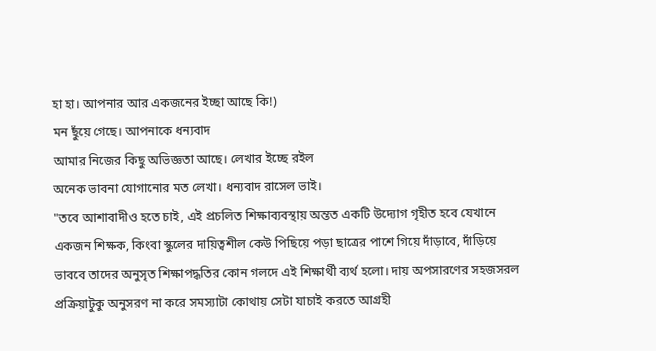হা হা। আপনার আর একজনের ইচ্ছা আছে কি!)
মন ছুঁয়ে গেছে। আপনাকে ধন্যবাদ
আমার নিজের কিছু অভিজ্ঞতা আছে। লেখার ইচ্ছে রইল
অনেক ভাবনা যোগানোর মত লেখা। ধন্যবাদ রাসেল ভাই।
"তবে আশাবাদীও হতে চাই, এই প্রচলিত শিক্ষাব্যবস্থায় অন্তত একটি উদ্যোগ গৃহীত হবে যেখানে একজন শিক্ষক, কিংবা স্কুলের দায়িত্বশীল কেউ পিছিয়ে পড়া ছাত্রের পাশে গিয়ে দাঁড়াবে, দাঁড়িয়ে ভাববে তাদের অনুসৃত শিক্ষাপদ্ধতির কোন গলদে এই শিক্ষার্থী ব্যর্থ হলো। দায় অপসারণের সহজসরল প্রক্রিয়াটুকু অনুসরণ না করে সমস্যাটা কোথায় সেটা যাচাই করতে আগ্রহী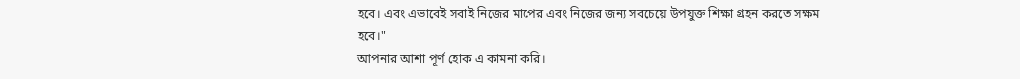হবে। এবং এভাবেই সবাই নিজের মাপের এবং নিজের জন্য সবচেয়ে উপযুক্ত শিক্ষা গ্রহন করতে সক্ষম হবে।"
আপনার আশা পূর্ণ হোক এ কামনা করি।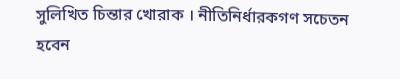সুলিখিত চিন্তার খোরাক । নীতিনির্ধারকগণ সচেতন হবেন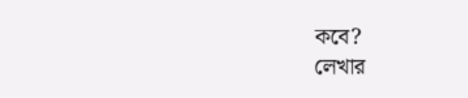কবে?
লেখার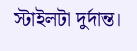স্টাইলটা দুর্দান্ত।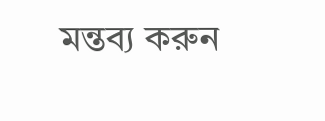মন্তব্য করুন